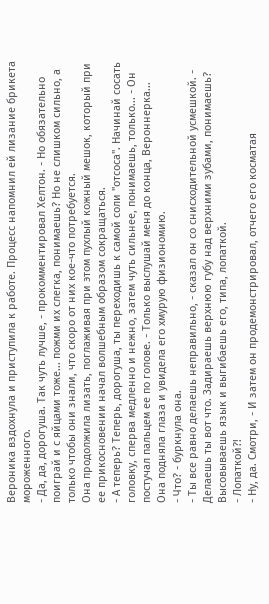Вероника вздохнула и приступила к работе. Процесс напомнил ей лизание брикета мороженного.
- Да, да, дорогуша. Так чуть лучше, - прокомментировал Хелтон. - Но обязательно поиграй и с яйцами тоже... пожми их слегка, понимаешь? Но не слишком сильно, а только чтобы они знали, что скоро от них кое-что потребуется.
Она продолжила лизать, поглаживая при этом пухлый кожный мешок, который при ее прикосновении начал волшебным образом сокращаться.
- А теперь? Теперь, дорогуша, ты переходишь к самой соли "отсоса". Начинай сосать головку, сперва медленно и нежно, затем чуть сильнее, понимаешь, только... - Он постучал пальцем ее по голове. - Только выслушай меня до конца, Вероннерка...
Она подняла глаза и увидела его хмурую физиономию.
- Что? - буркнула она.
- Ты все равно делаешь неправильно, - сказал он со снисходительной усмешкой. - Делаешь ты вот что. Задираешь верхнюю губу над верхними зубами, понимаешь? Высовываешь язык и выгибаешь его, типа, лопаткой.
- Лопаткой?!
- Ну, да. Смотри, - И затем он продемонстрировал, отчего его косматая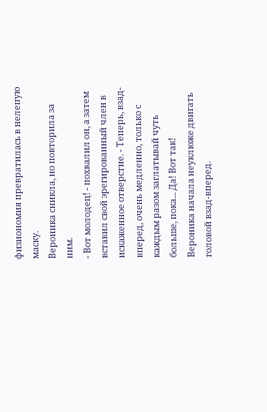физиономия превратилась в нелепую маску.
Вероника сникла, но повторила за ним.
- Вот молодец! - похвалил он, а затем вставил свой эрегированный член в искаженное отверстие. - Теперь, взад-вперед, очень медленно, только с каждым разом заглатывай чуть больше, пока... Да! Вот так!
Вероника начала неуклюже двигать головой взад-вперед.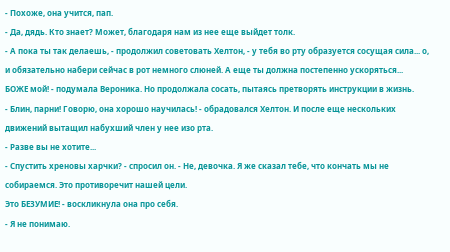- Похоже, она учится, пап.
- Да, дядь. Кто знает? Может, благодаря нам из нее еще выйдет толк.
- А пока ты так делаешь, - продолжил советовать Хелтон, - у тебя во рту образуется сосущая сила... о, и обязательно набери сейчас в рот немного слюней. А еще ты должна постепенно ускоряться...
БОЖЕ мой! - подумала Вероника. Но продолжала сосать, пытаясь претворять инструкции в жизнь.
- Блин, парни! Говорю, она хорошо научилась! - обрадовался Хелтон. И после еще нескольких движений вытащил набухший член у нее изо рта.
- Разве вы не хотите...
- Спустить хреновы харчки? - спросил он. - Не, девочка. Я же сказал тебе, что кончать мы не собираемся. Это противоречит нашей цели.
Это БЕЗУМИЕ! - воскликнула она про себя.
- Я не понимаю.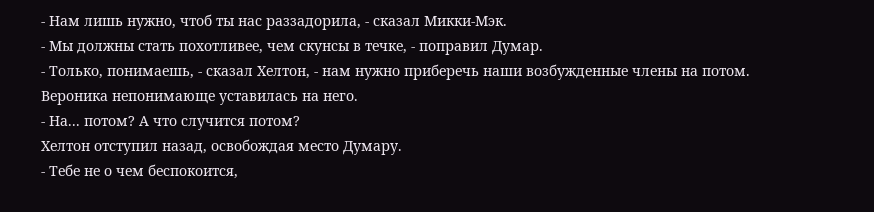- Нам лишь нужно, чтоб ты нас раззадорила, - сказал Микки-Мэк.
- Мы должны стать похотливее, чем скунсы в течке, - поправил Думар.
- Только, понимаешь, - сказал Хелтон, - нам нужно приберечь наши возбужденные члены на потом.
Вероника непонимающе уставилась на него.
- На... потом? А что случится потом?
Хелтон отступил назад, освобождая место Думару.
- Тебе не о чем беспокоится,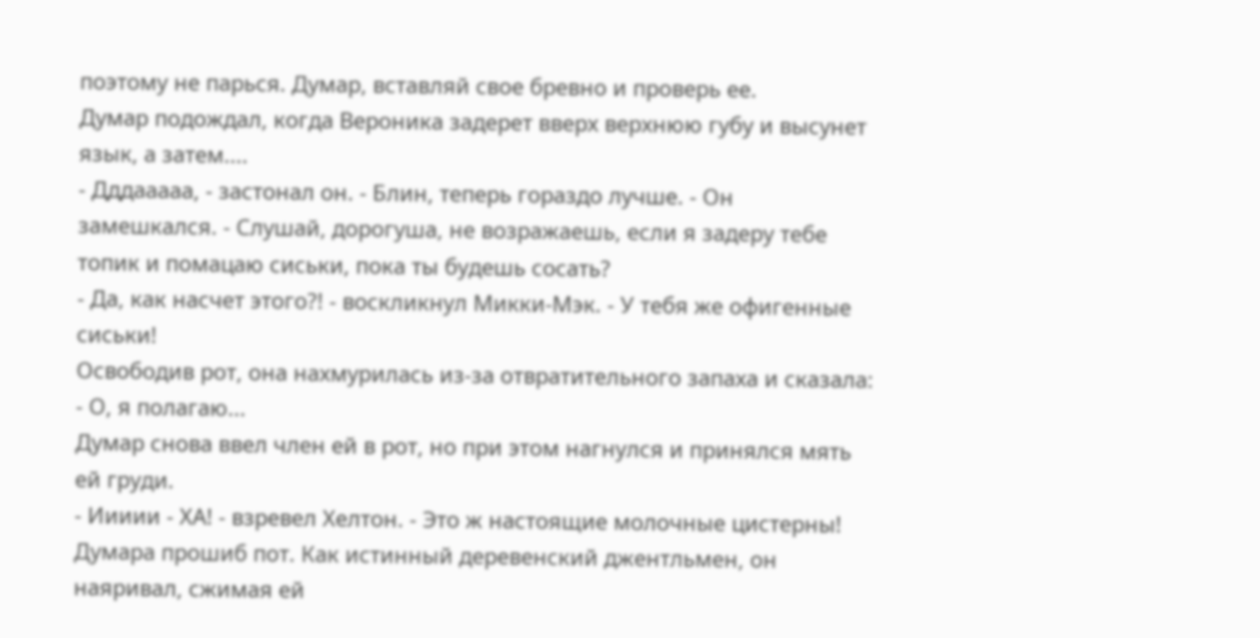поэтому не парься. Думар, вставляй свое бревно и проверь ее.
Думар подождал, когда Вероника задерет вверх верхнюю губу и высунет язык, а затем....
- Дддааааа, - застонал он. - Блин, теперь гораздо лучше. - Он замешкался. - Слушай, дорогуша, не возражаешь, если я задеру тебе топик и помацаю сиськи, пока ты будешь сосать?
- Да, как насчет этого?! - воскликнул Микки-Мэк. - У тебя же офигенные сиськи!
Освободив рот, она нахмурилась из-за отвратительного запаха и сказала:
- О, я полагаю...
Думар снова ввел член ей в рот, но при этом нагнулся и принялся мять ей груди.
- Иииии - ХА! - взревел Хелтон. - Это ж настоящие молочные цистерны!
Думара прошиб пот. Как истинный деревенский джентльмен, он наяривал, сжимая ей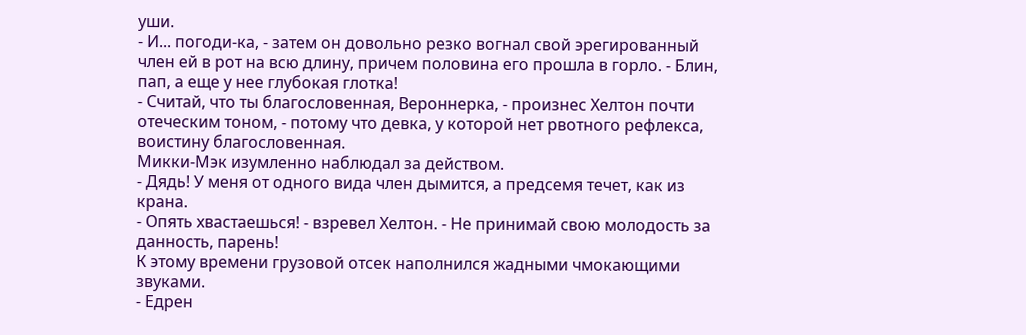уши.
- И... погоди-ка, - затем он довольно резко вогнал свой эрегированный член ей в рот на всю длину, причем половина его прошла в горло. - Блин, пап, а еще у нее глубокая глотка!
- Считай, что ты благословенная, Вероннерка, - произнес Хелтон почти отеческим тоном, - потому что девка, у которой нет рвотного рефлекса, воистину благословенная.
Микки-Мэк изумленно наблюдал за действом.
- Дядь! У меня от одного вида член дымится, а предсемя течет, как из крана.
- Опять хвастаешься! - взревел Хелтон. - Не принимай свою молодость за данность, парень!
К этому времени грузовой отсек наполнился жадными чмокающими звуками.
- Едрен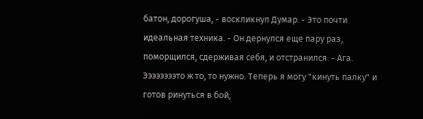батон, дорогуша, - воскликнул Думар. - Это почти идеальная техника. - Он дернулся еще пару раз, поморщился, сдерживая себя, и отстранился. - Ага. Ээээээээто ж то, то нужно. Теперь я могу "кинуть палку" и готов ринуться в бой,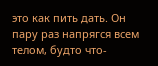это как пить дать. Он пару раз напрягся всем телом, будто что-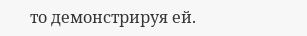то демонстрируя ей.